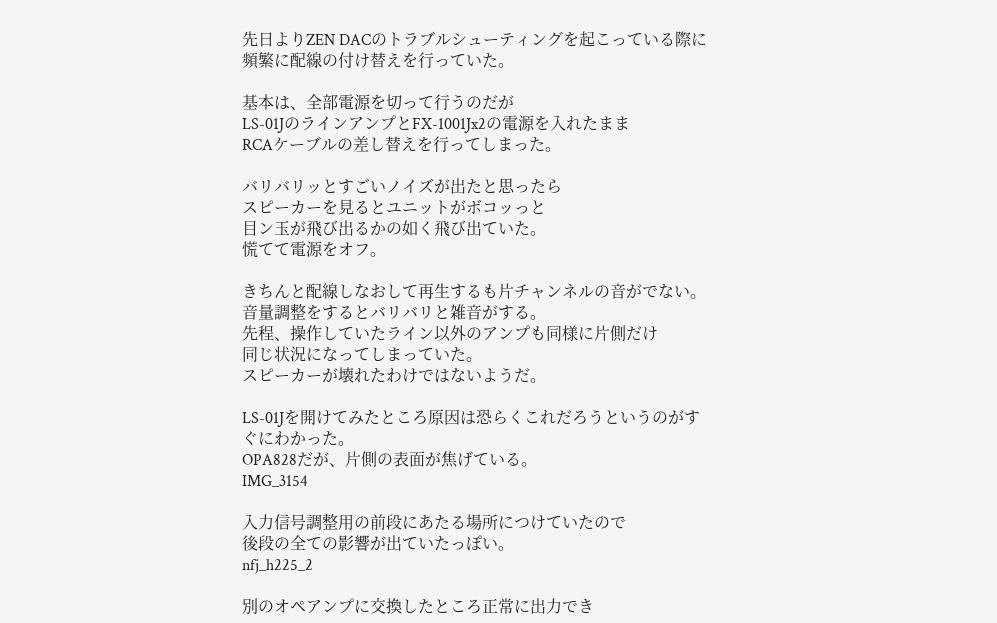先日よりZEN DACのトラブルシューティングを起こっている際に
頻繁に配線の付け替えを行っていた。

基本は、全部電源を切って行うのだが
LS-01JのラインアンプとFX-1001Jx2の電源を入れたまま
RCAケーブルの差し替えを行ってしまった。

バリバリッとすごいノイズが出たと思ったら
スピーカーを見るとユニットがボコッっと
目ン玉が飛び出るかの如く飛び出ていた。
慌てて電源をオフ。

きちんと配線しなおして再生するも片チャンネルの音がでない。
音量調整をするとバリバリと雑音がする。
先程、操作していたライン以外のアンプも同様に片側だけ
同じ状況になってしまっていた。
スピーカーが壊れたわけではないようだ。

LS-01Jを開けてみたところ原因は恐らくこれだろうというのがすぐにわかった。
OPA828だが、片側の表面が焦げている。
IMG_3154

入力信号調整用の前段にあたる場所につけていたので
後段の全ての影響が出ていたっぽい。
nfj_h225_2

別のオペアンプに交換したところ正常に出力でき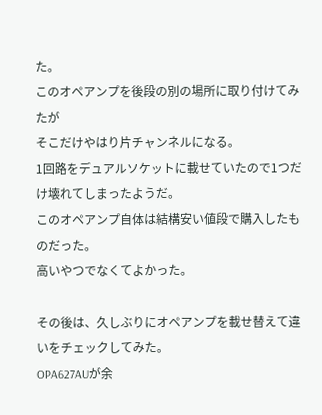た。
このオペアンプを後段の別の場所に取り付けてみたが
そこだけやはり片チャンネルになる。
1回路をデュアルソケットに載せていたので1つだけ壊れてしまったようだ。
このオペアンプ自体は結構安い値段で購入したものだった。
高いやつでなくてよかった。

その後は、久しぶりにオペアンプを載せ替えて違いをチェックしてみた。
OPA627AUが余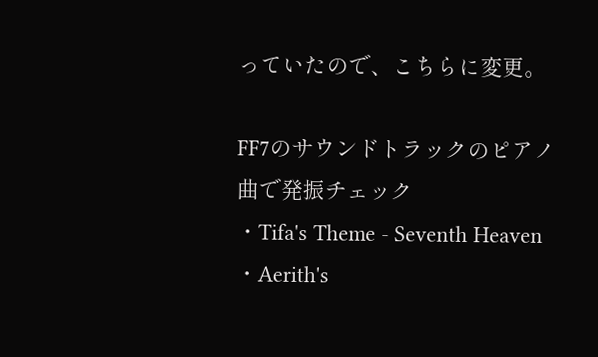っていたので、こちらに変更。

FF7のサウンドトラックのピアノ曲で発振チェック
・Tifa's Theme - Seventh Heaven
・Aerith's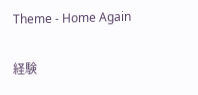Theme - Home Again

経験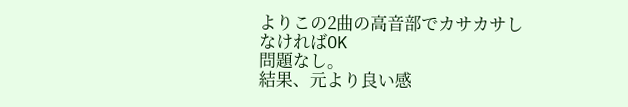よりこの2曲の高音部でカサカサしなければOK
問題なし。
結果、元より良い感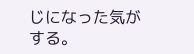じになった気がする。